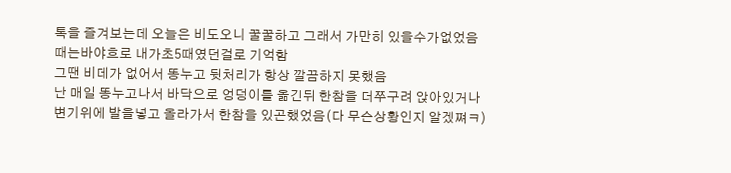톡을 즐겨보는데 오늘은 비도오니 꿀꿀하고 그래서 가만히 있을수가없었음
때는바야흐로 내가초5때였던걸로 기억함
그땐 비데가 없어서 똥누고 뒷처리가 항상 깔끔하지 못했음
난 매일 똥누고나서 바닥으로 엉덩이를 옮긴뒤 한참을 더쭈구려 앉아있거나
변기위에 발을넣고 올라가서 한참을 있곤했었음(다 무슨상황인지 알겠쪄ㅋ)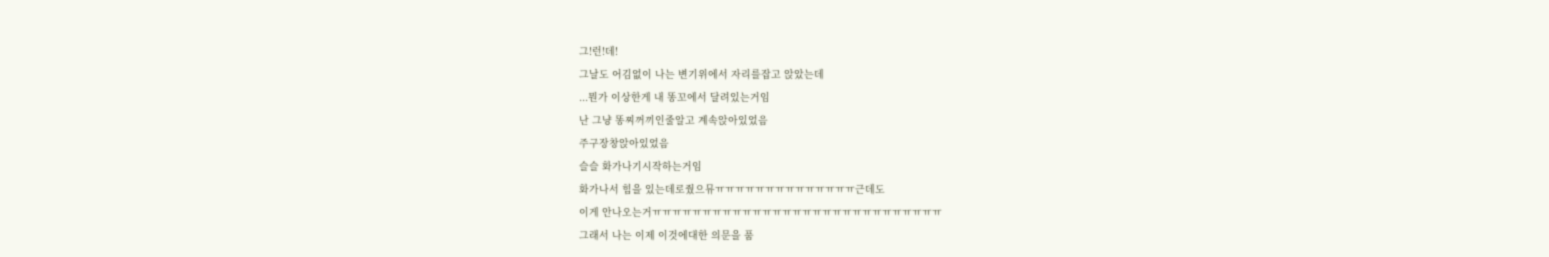그!런!데!
그날도 어김없이 나는 변기위에서 자리를잡고 앉았는데
...뭔가 이상한게 내 똥꼬에서 달려있는거임
난 그냥 똥찌꺼끼인줄알고 계속앉아있었음
주구장창앉아있었음
슬슬 화가나기시작하는거임
화가나서 힘을 있는데로줬으뮤ㅠㅠㅠㅠㅠㅠㅠㅠㅠㅠㅠㅠㅠㅠ근데도
이게 안나오는거ㅠㅠㅠㅠㅠㅠㅠㅠㅠㅠㅠㅠㅠㅠㅠㅠㅠㅠㅠㅠㅠㅠㅠㅠㅠㅠㅠㅠㅠ
그래서 나는 이제 이것에대한 의문을 품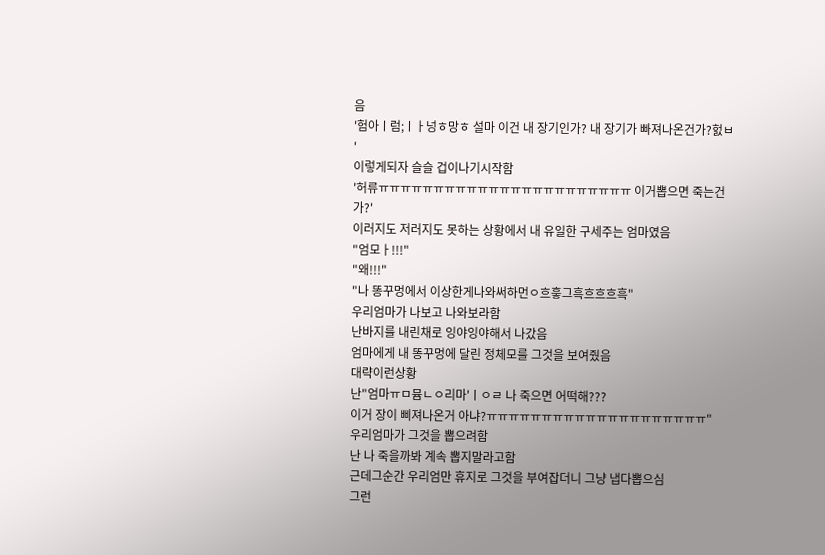음
'험아ㅣ럼;ㅣㅏ넝ㅎ망ㅎ 설마 이건 내 장기인가? 내 장기가 빠져나온건가?헔ㅂ
'
이렇게되자 슬슬 겁이나기시작함
'허류ㅠㅠㅠㅠㅠㅠㅠㅠㅠㅠㅠㅠㅠㅠㅠㅠㅠㅠㅠㅠㅠㅠㅠ 이거뽑으면 죽는건가?'
이러지도 저러지도 못하는 상황에서 내 유일한 구세주는 엄마였음
"엄모ㅏ!!!"
"왜!!!"
"나 똥꾸멍에서 이상한게나와써하먼ㅇ흐흫그흑흐흐흐흑"
우리엄마가 나보고 나와보라함
난바지를 내린채로 잉야잉야해서 나갔음
엄마에게 내 똥꾸멍에 달린 정체모를 그것을 보여줬음
대략이런상황
난"엄마ㅠㅁ뮴ㄴㅇ리마'ㅣㅇㄹ 나 죽으면 어떡해???
이거 장이 삐져나온거 아냐?ㅠㅠㅠㅠㅠㅠㅠㅠㅠㅠㅠㅠㅠㅠㅠㅠㅠㅠㅠㅠ"
우리엄마가 그것을 뽑으려함
난 나 죽을까봐 계속 뽑지말라고함
근데그순간 우리엄만 휴지로 그것을 부여잡더니 그냥 냅다뽑으심
그런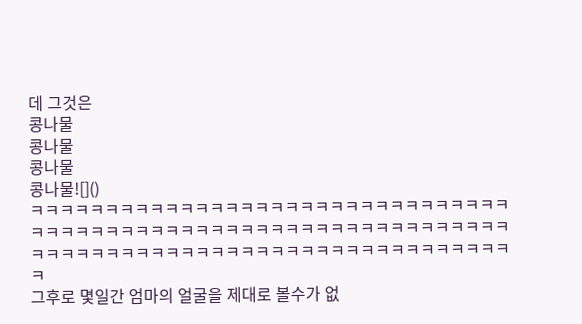데 그것은
콩나물
콩나물
콩나물
콩나물![]()
ㅋㅋㅋㅋㅋㅋㅋㅋㅋㅋㅋㅋㅋㅋㅋㅋㅋㅋㅋㅋㅋㅋㅋㅋㅋㅋㅋㅋㅋㅋㅋㅋㅋㅋㅋㅋㅋㅋㅋㅋㅋㅋㅋㅋㅋㅋㅋㅋㅋㅋㅋㅋㅋㅋㅋㅋㅋㅋㅋㅋㅋㅋㅋㅋㅋㅋㅋㅋㅋㅋㅋㅋㅋㅋㅋㅋㅋㅋㅋㅋㅋㅋㅋㅋㅋㅋㅋㅋㅋㅋㅋㅋㅋㅋㅋㅋㅋ
그후로 몇일간 엄마의 얼굴을 제대로 볼수가 없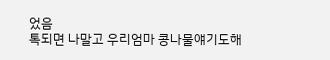었음
톡되면 나말고 우리엄마 콩나물얘기도해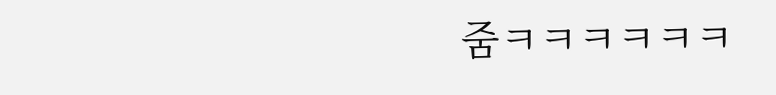줌ㅋㅋㅋㅋㅋㅋ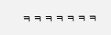ㅋㅋㅋㅋㅋㅋㅋ